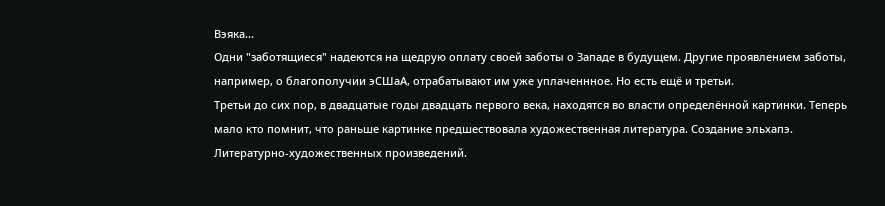Вэяка...
Одни "заботящиеся" надеются на щедрую оплату своей заботы о Западе в будущем. Другие проявлением заботы, например, о благополучии эСШаА, отрабатывают им уже уплаченнное. Но есть ещё и третьи.
Третьи до сих пор, в двадцатые годы двадцать первого века, находятся во власти определённой картинки. Теперь мало кто помнит, что раньше картинке предшествовала художественная литература. Создание эльхапэ. Литературно-художественных произведений.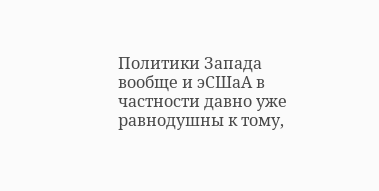Политики Запада вообще и эСШаА в частности давно уже равнодушны к тому,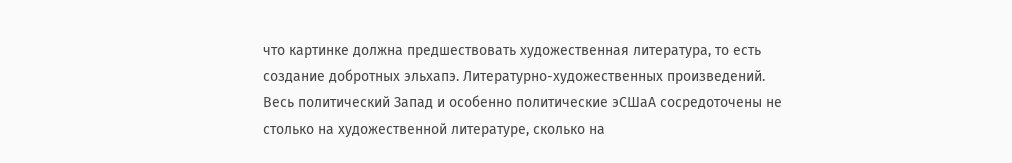что картинке должна предшествовать художественная литература, то есть создание добротных эльхапэ. Литературно-художественных произведений.
Весь политический Запад и особенно политические эСШаА сосредоточены не столько на художественной литературе, сколько на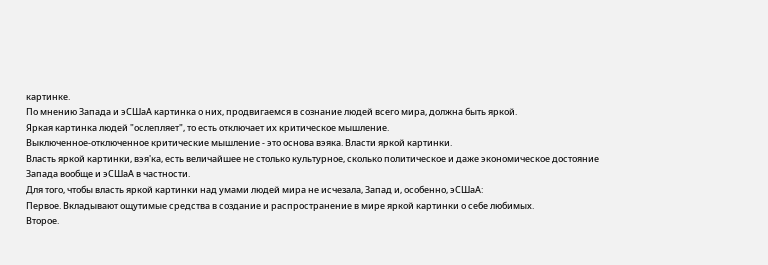картинке.
По мнению Запада и эСШаА картинка о них, продвигаемся в сознание людей всего мира, должна быть яркой.
Яркая картинка людей "ослепляет", то есть отключает их критическое мышление.
Выключенное-отключенное критические мышление - это основа вэяка. Власти яркой картинки.
Власть яркой картинки, вэя'ка, есть величайшее не столько культурное, сколько политическое и даже экономическое достояние Запада вообще и эСШаА в частности.
Для того, чтобы власть яркой картинки над умами людей мира не исчезала, Запад и, особенно, эСШаА:
Первое. Вкладывают ощутимые средства в создание и распространение в мире яркой картинки о себе любимых.
Второе.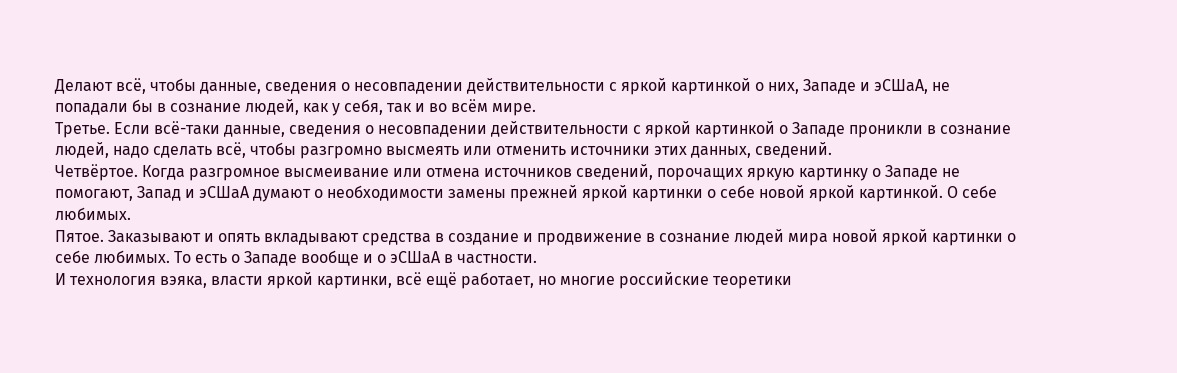Делают всё, чтобы данные, сведения о несовпадении действительности с яркой картинкой о них, Западе и эСШаА, не попадали бы в сознание людей, как у себя, так и во всём мире.
Третье. Если всё-таки данные, сведения о несовпадении действительности с яркой картинкой о Западе проникли в сознание людей, надо сделать всё, чтобы разгромно высмеять или отменить источники этих данных, сведений.
Четвёртое. Когда разгромное высмеивание или отмена источников сведений, порочащих яркую картинку о Западе не помогают, Запад и эСШаА думают о необходимости замены прежней яркой картинки о себе новой яркой картинкой. О себе любимых.
Пятое. Заказывают и опять вкладывают средства в создание и продвижение в сознание людей мира новой яркой картинки о себе любимых. То есть о Западе вообще и о эСШаА в частности.
И технология вэяка, власти яркой картинки, всё ещё работает, но многие российские теоретики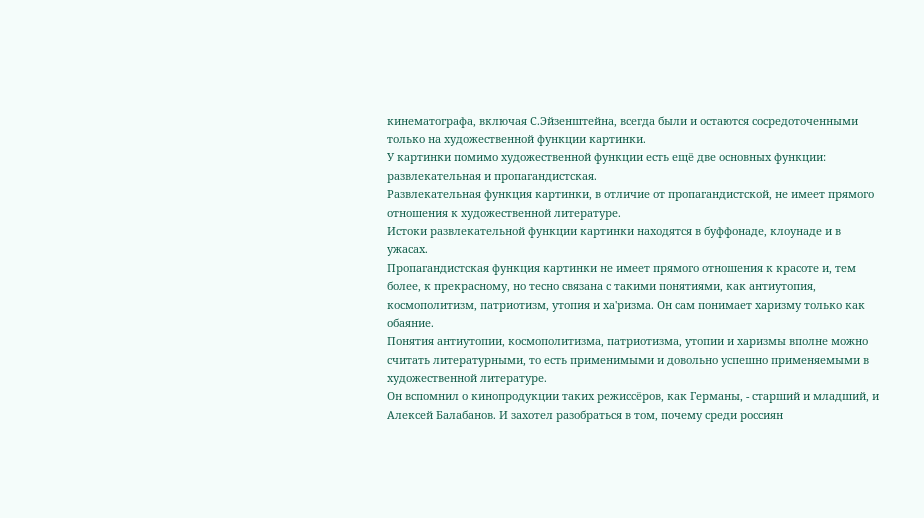кинематографа, включая С.Эйзенштейна, всегда были и остаются сосредоточенными только на художественной функции картинки.
У картинки помимо художественной функции есть ещё две основных функции: развлекательная и пропагандистская.
Развлекательная функция картинки, в отличие от пропагандистской, не имеет прямого отношения к художественной литературе.
Истоки развлекательной функции картинки находятся в буффонаде, клоунаде и в ужасах.
Пропагандистская функция картинки не имеет прямого отношения к красоте и, тем более, к прекрасному, но тесно связана с такими понятиями, как антиутопия, космополитизм, патриотизм, утопия и ха'ризма. Он сам понимает харизму только как обаяние.
Понятия антиутопии, космополитизма, патриотизма, утопии и харизмы вполне можно считать литературными, то есть применимыми и довольно успешно применяемыми в художественной литературе.
Он вспомнил о кинопродукции таких режиссёров, как Германы, - старший и младший, и Алексей Балабанов. И захотел разобраться в том, почему среди россиян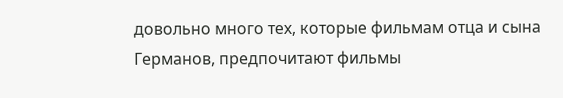довольно много тех, которые фильмам отца и сына Германов, предпочитают фильмы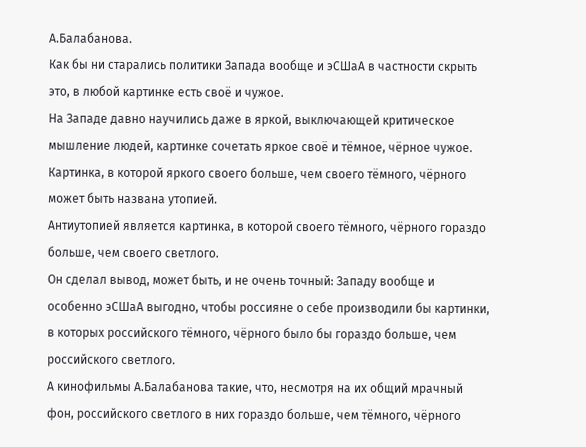А.Балабанова.
Как бы ни старались политики Запада вообще и эСШаА в частности скрыть это, в любой картинке есть своё и чужое.
На Западе давно научились даже в яркой, выключающей критическое мышление людей, картинке сочетать яркое своё и тёмное, чёрное чужое.
Картинка, в которой яркого своего больше, чем своего тёмного, чёрного может быть названа утопией.
Антиутопией является картинка, в которой своего тёмного, чёрного гораздо больше, чем своего светлого.
Он сделал вывод, может быть, и не очень точный: Западу вообще и особенно эСШаА выгодно, чтобы россияне о себе производили бы картинки, в которых российского тёмного, чёрного было бы гораздо больше, чем российского светлого.
А кинофильмы А.Балабанова такие, что, несмотря на их общий мрачный фон, российского светлого в них гораздо больше, чем тёмного, чёрного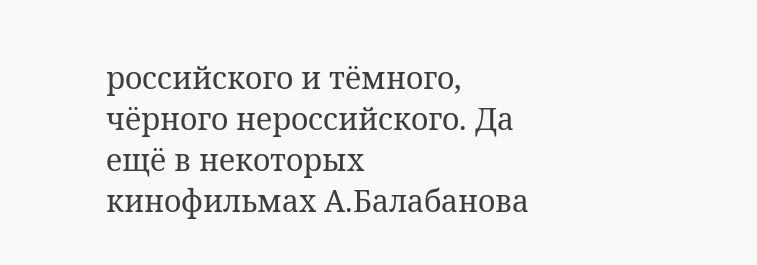российского и тёмного, чёрного нероссийского. Да ещё в некоторых кинофильмах А.Балабанова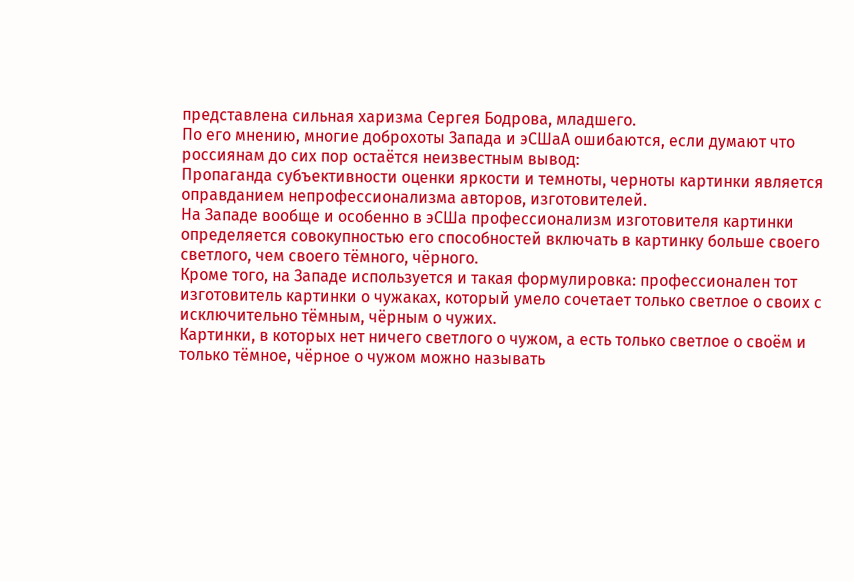представлена сильная харизма Сергея Бодрова, младшего.
По его мнению, многие доброхоты Запада и эСШаА ошибаются, если думают что россиянам до сих пор остаётся неизвестным вывод:
Пропаганда субъективности оценки яркости и темноты, черноты картинки является оправданием непрофессионализма авторов, изготовителей.
На Западе вообще и особенно в эСШа профессионализм изготовителя картинки определяется совокупностью его способностей включать в картинку больше своего светлого, чем своего тёмного, чёрного.
Кроме того, на Западе используется и такая формулировка: профессионален тот изготовитель картинки о чужаках, который умело сочетает только светлое о своих с исключительно тёмным, чёрным о чужих.
Картинки, в которых нет ничего светлого о чужом, а есть только светлое о своём и только тёмное, чёрное о чужом можно называть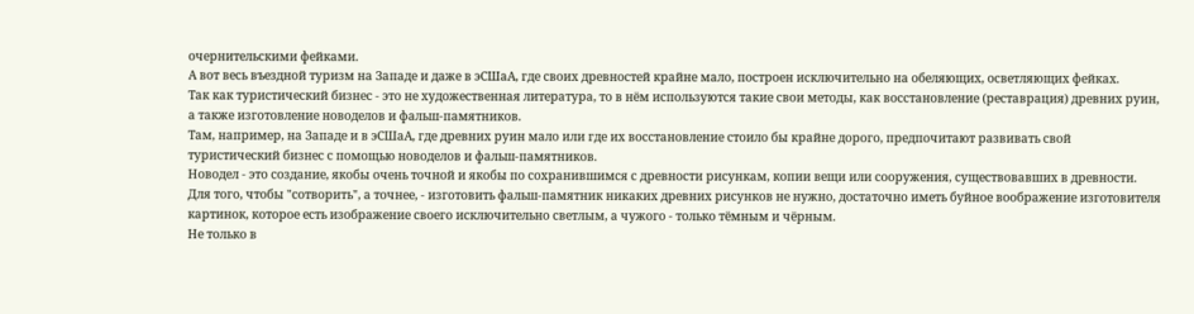очернительскими фейками.
А вот весь въездной туризм на Западе и даже в эСШаА, где своих древностей крайне мало, построен исключительно на обеляющих, осветляющих фейках.
Так как туристический бизнес - это не художественная литература, то в нём используются такие свои методы, как восстановление (реставрация) древних руин, а также изготовление новоделов и фальш-памятников.
Там, например, на Западе и в эСШаА, где древних руин мало или где их восстановление стоило бы крайне дорого, предпочитают развивать свой туристический бизнес с помощью новоделов и фальш-памятников.
Новодел - это создание, якобы очень точной и якобы по сохранившимся с древности рисункам, копии вещи или сооружения, существовавших в древности.
Для того, чтобы "сотворить", а точнее, - изготовить фальш-памятник никаких древних рисунков не нужно, достаточно иметь буйное воображение изготовителя картинок, которое есть изображение своего исключительно светлым, а чужого - только тёмным и чёрным.
Не только в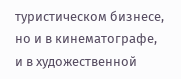туристическом бизнесе, но и в кинематографе, и в художественной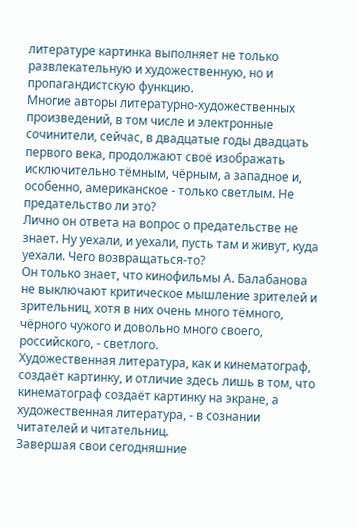литературе картинка выполняет не только развлекательную и художественную, но и пропагандистскую функцию.
Многие авторы литературно-художественных произведений, в том числе и электронные сочинители, сейчас, в двадцатые годы двадцать первого века, продолжают своё изображать исключительно тёмным, чёрным, а западное и, особенно, американское - только светлым. Не предательство ли это?
Лично он ответа на вопрос о предательстве не знает. Ну уехали, и уехали, пусть там и живут, куда уехали. Чего возвращаться-то?
Он только знает, что кинофильмы А. Балабанова не выключают критическое мышление зрителей и зрительниц, хотя в них очень много тёмного, чёрного чужого и довольно много своего, российского, - светлого.
Художественная литература, как и кинематограф, создаёт картинку, и отличие здесь лишь в том, что кинематограф создаёт картинку на экране, а художественная литература, - в сознании читателей и читательниц.
Завершая свои сегодняшние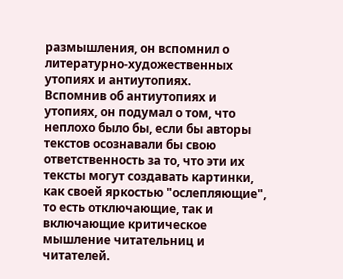размышления, он вспомнил о литературно-художественных утопиях и антиутопиях.
Вспомнив об антиутопиях и утопиях, он подумал о том, что неплохо было бы, если бы авторы текстов осознавали бы свою ответственность за то, что эти их тексты могут создавать картинки, как своей яркостью "ослепляющие", то есть отключающие, так и включающие критическое мышление читательниц и читателей.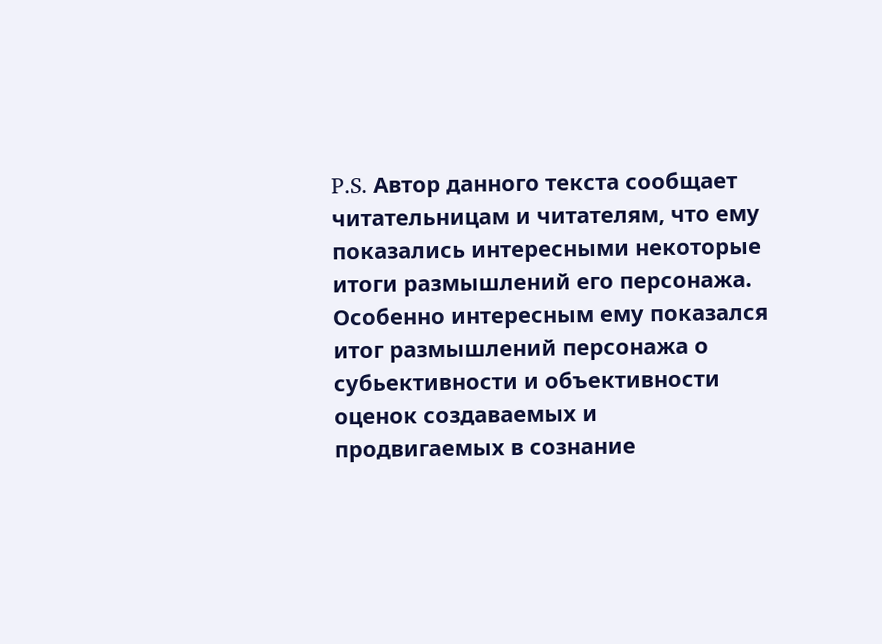P.S. Автор данного текста сообщает читательницам и читателям, что ему показались интересными некоторые итоги размышлений его персонажа. Особенно интересным ему показался итог размышлений персонажа о субьективности и объективности оценок создаваемых и продвигаемых в сознание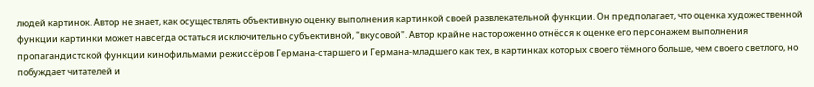людей картинок. Автор не знает, как осуществлять объективную оценку выполнения картинкой своей развлекательной функции. Он предполагает, что оценка художественной функции картинки может навсегда остаться исключительно субъективной, "вкусовой". Автор крайне настороженно отнёсся к оценке его персонажем выполнения пропагандистской функции кинофильмами режиссёров Германа-старшего и Германа-младшего как тех, в картинках которых своего тёмного больше, чем своего светлого, но побуждает читателей и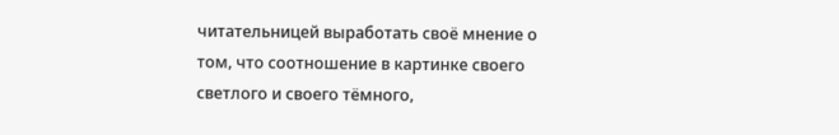читательницей выработать своё мнение о том, что соотношение в картинке своего светлого и своего тёмного,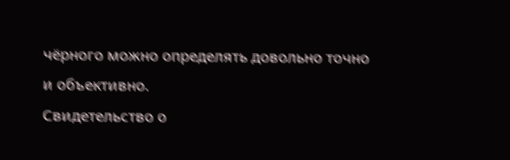чёрного можно определять довольно точно и объективно.
Свидетельство о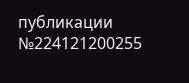публикации №224121200255